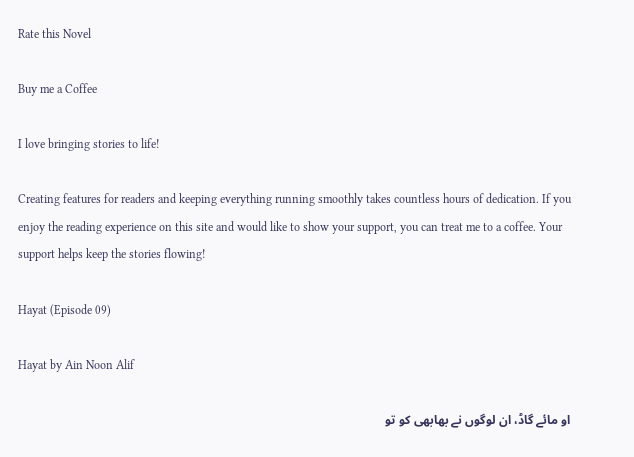Rate this Novel

Buy me a Coffee

I love bringing stories to life!

Creating features for readers and keeping everything running smoothly takes countless hours of dedication. If you enjoy the reading experience on this site and would like to show your support, you can treat me to a coffee. Your support helps keep the stories flowing!

Hayat (Episode 09)

Hayat by Ain Noon Alif

او مائے گاڈ، ان لوگوں نے بھابھی کو تو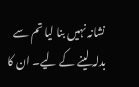نشانہ نہیں بنا لیا تم سے بدلہ لینے کے لیے۔ ان کا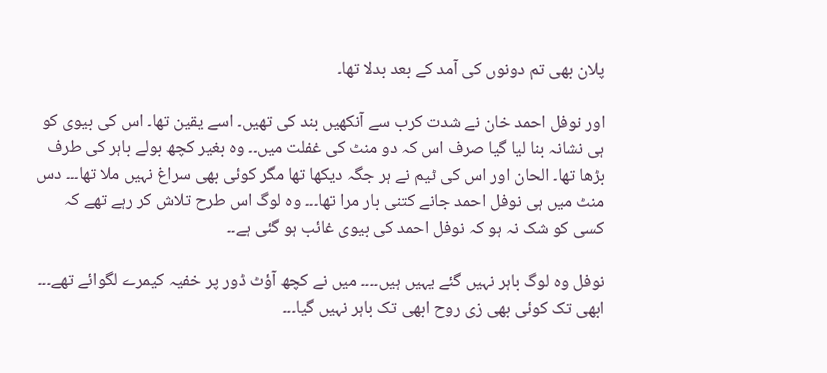پلان بھی تم دونوں کی آمد کے بعد بدلا تھا۔

اور نوفل احمد خان نے شدت کرب سے آنکھیں بند کی تھیں۔ اسے یقین تھا۔ اس کی بیوی کو ہی نشانہ بنا لیا گیا صرف اس کہ دو منٹ کی غفلت میں۔۔ وہ بغیر کچھ بولے باہر کی طرف بڑھا تھا۔ الحان اور اس کی ٹیم نے ہر جگہ دیکھا تھا مگر کوئی بھی سراغ نہیں ملا تھا۔۔۔ دس منٹ میں ہی نوفل احمد جانے کتنی بار مرا تھا۔۔۔ وہ لوگ اس طرح تلاش کر رہے تھے کہ کسی کو شک نہ ہو کہ نوفل احمد کی بیوی غائب ہو گئی ہے۔۔

نوفل وہ لوگ باہر نہیں گئے یہیں ہیں۔۔۔۔ میں نے کچھ آؤٹ ڈور پر خفیہ کیمرے لگوائے تھے۔۔۔ ابھی تک کوئی بھی زی روح ابھی تک باہر نہیں گیا۔۔۔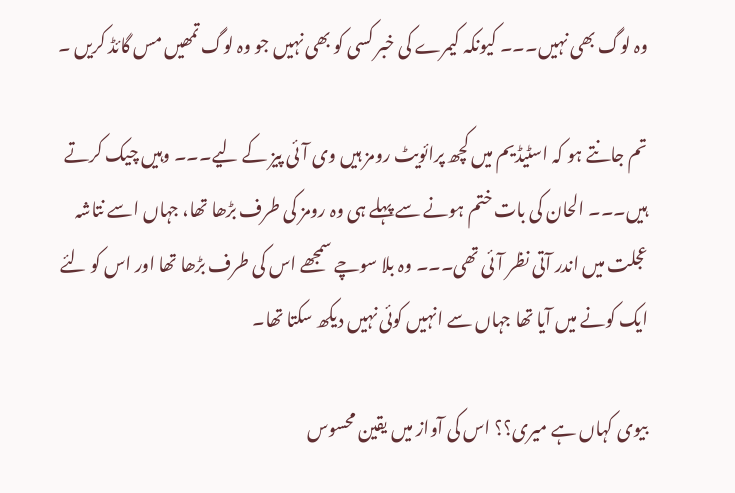وہ لوگ بھی نہیں۔۔۔ کیونکہ کیمرے کی خبر کسی کو بھی نہیں جو وہ لوگ تمھیں مس گائڈ کریں ۔

تم جانتے ہو کہ اسٹیڈیم میں کچھ پرائویٹ رومز ہیں وی آئی پیز کے لیے۔۔۔ وہیں چیک کرتے ہیں۔۔۔ الحان کی بات ختم ہونے سے پہلے ہی وہ رومز کی طرف بڑھا تھا، جہاں اسے نتاشہ عجلت میں اندر آتی نظر آئی تھی۔۔۔ وہ بلا سوچے سمجھے اس کی طرف بڑھا تھا اور اس کو لئے ایک کونے میں آیا تھا جہاں سے انہیں کوئی نہیں دیکھ سکتا تھا۔

بیوی کہاں ہے میری؟؟ اس کی آواز میں یقین محسوس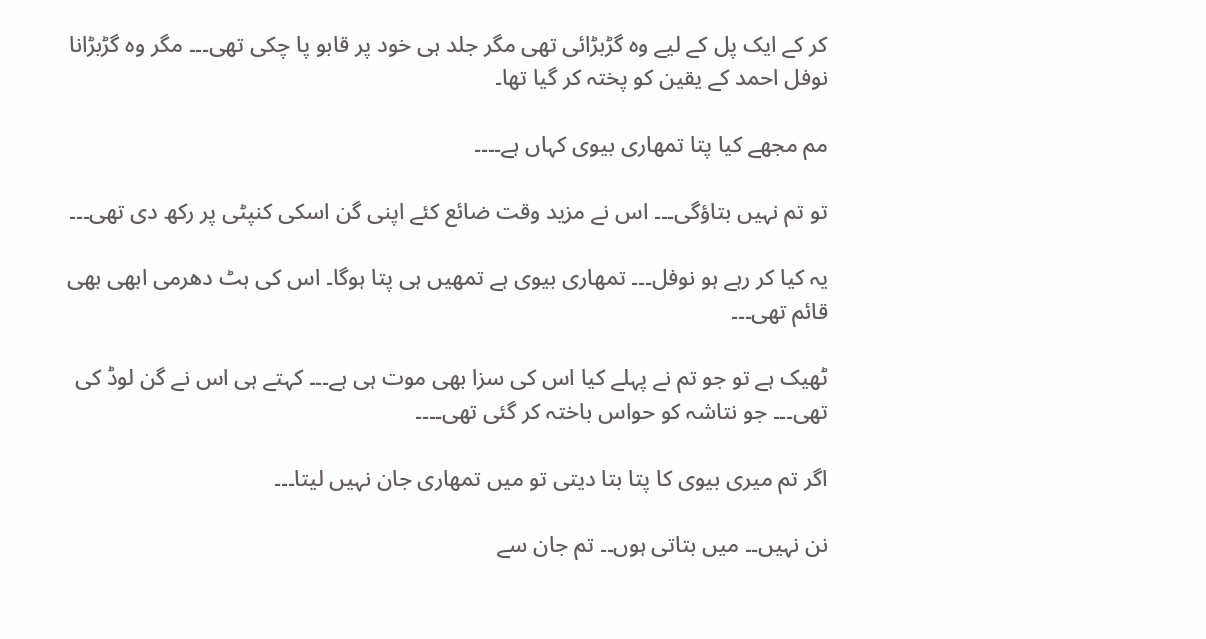کر کے ایک پل کے لیے وہ گڑبڑائی تھی مگر جلد ہی خود پر قابو پا چکی تھی۔۔۔ مگر وہ گڑبڑانا نوفل احمد کے یقین کو پختہ کر گیا تھا۔

مم مجھے کیا پتا تمھاری بیوی کہاں ہے۔۔۔۔

تو تم نہیں بتاؤگی۔۔۔ اس نے مزید وقت ضائع کئے اپنی گن اسکی کنپٹی پر رکھ دی تھی۔۔۔

یہ کیا کر رہے ہو نوفل۔۔۔ تمھاری بیوی ہے تمھیں ہی پتا ہوگا۔ اس کی ہٹ دھرمی ابھی بھی قائم تھی۔۔۔

ٹھیک ہے تو جو تم نے پہلے کیا اس کی سزا بھی موت ہی ہے۔۔۔ کہتے ہی اس نے گن لوڈ کی تھی۔۔۔ جو نتاشہ کو حواس باختہ کر گئی تھی۔۔۔۔

اگر تم میری بیوی کا پتا بتا دیتی تو میں تمھاری جان نہیں لیتا۔۔۔

نن نہیں۔۔ میں بتاتی ہوں۔۔ تم جان سے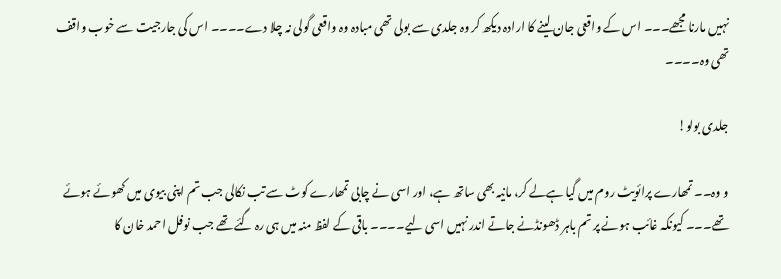نہیں مارنا مجھے۔۔۔ اس کے واقعی جان لینے کا ارادہ دیکھ کر وہ جلدی سے بولی تھی مبادہ وہ واقعی گولی نہ چلا دے۔۔۔۔ اس کی جارجیت سے خوب واقف تھی وہ۔۔۔۔

جلدی بولو!

و وہ۔۔ تمھارے پرائویٹ روم میں گیا ہےلے کر، مانیہ بھی ساتھ ہے، اور اسی نے چابی تمھارے کوٹ سے تب نکالی جب تم اپنی بیوی میں کھوئے ہوئے تھے۔۔۔ کیونکہ غائب ہونے پر تم باہر ڈھونڈنے جاتے اندر نہیں اسی لیے۔۔۔۔ باقی کے لفظ منہ میں ہی رہ گئے تھے جب نوفل احمد خان کا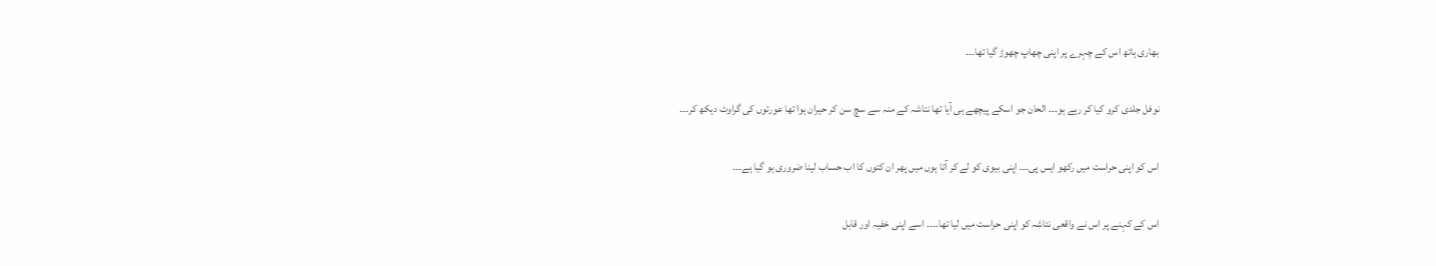بھاری ہاتھ اس کے چہرے پر اپنی چھاپ چھوڑ گیا تھا۔۔۔

نوفل جلدی کرو کیا کر رہے ہو۔۔۔ الحان جو اسکے پیچھے ہی آیا تھا نتاشہ کے منہ سے سچ سن کر حیران ہوا تھا عورتوں کی گراوٹ دیکھ کر۔۔۔

اس کو اپنی حراست میں رکھو ایس پی۔۔۔ اپنی بیوی کو لے کر آتا ہوں میں پھر ان کتوں کا اب حساب لینا ضروری ہو گیا ہے۔۔۔

اس کے کہنے پر اس نے واقعی نتاشہ کو اپنی حراست میں لیا تھا۔۔۔۔ اسے اپنی خفیہ اور قابل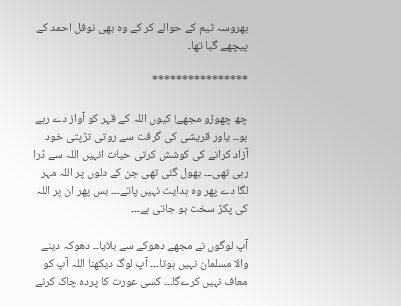بھروسہ ٹیم کے حوالے کر کے وہ بھی نوفل احمد کے پیچھے گیا تھا۔

****************

چھ چھوڑو مجھے! کیوں اللہ کے قہر کو آواز دے رہے ہو۔۔ یاور قریشی کی گرفت سے روتی تڑپتی خود آزاد کرانے کی کوشش کرتی حیات انہیں اللہ سے ڈرا رہی تھی۔۔۔ بھول گئی تھی جن کے دلوں پر اللہ مہر لگا دے پھر وہ ہدایت نہیں پاتے۔۔۔ بس پھر ان پر اللہ کی پکڑ سخت ہو جاتی ہے۔۔۔

آپ لوگوں نے مجھے دھوکے سے بلایا۔۔ دھوکہ دینے والا مسلمان نہیں ہوتا۔۔۔ آپ لوگ دیکھنا اللہ آپ کو معاف نہیں کرےگا۔۔۔ کسی عورت کا پردہ چاک کرنے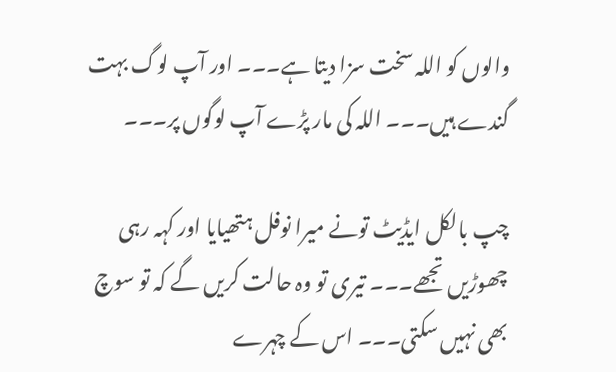والوں کو اللہ سخت سزا دیتا ہے۔۔۔ اور آپ لوگ بہت گندے ہیں۔۔۔ اللہ کی مار پڑے آپ لوگوں پر۔۔۔

چپ بالکل ایڈیٹ تونے میرا نوفل ہتھیایا اور کہہ رہی چھوڑیں تجھے۔۔۔ تیری تو وہ حالت کریں گے کہ تو سوچ بھی نہیں سکتی۔۔۔ اس کے چہرے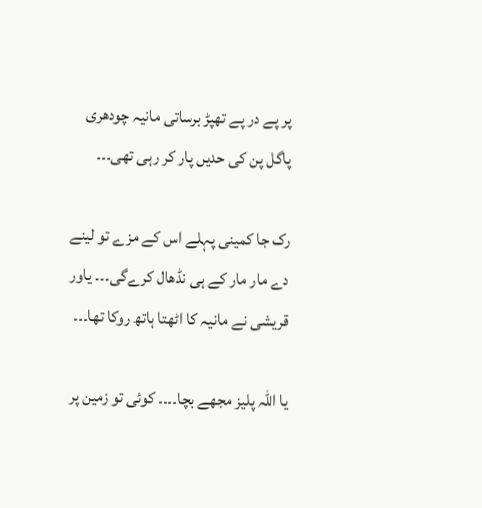پر پے در پے تھپڑ برساتی مانیہ چودھری پاگل پن کی حدیں پار کر رہی تھی۔۔۔

رک جا کمینی پہلے اس کے مزے تو لینے دے مار مار کے ہی نڈھال کرےگی۔۔۔ یاور قریشی نے مانیہ کا اٹھتا ہاتھ روکا تھا۔۔۔

یا اللہ پلیز مجھے بچا۔۔۔۔ کوئی تو زمین پر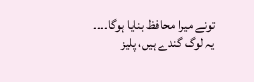تونے میرا محافظ بنایا ہوگا۔۔۔۔ یہ لوگ گندے ہیں، پلیز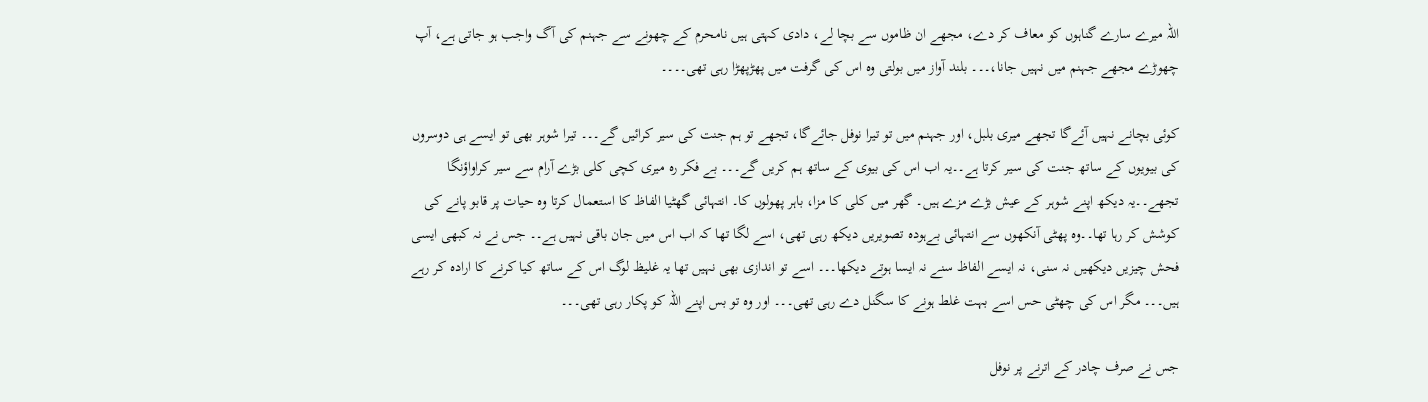اللہ میرے سارے گناہوں کو معاف کر دے، مجھے ان ظاموں سے بچا لے، دادی کہتی ہیں نامحرم کے چھونے سے جہنم کی آگ واجب ہو جاتی ہے، آپ چھوڑے مجھے جہنم میں نہیں جانا،۔۔۔ بلند آواز میں بولتی وہ اس کی گرفت میں پھڑپھڑا رہی تھی۔۔۔۔

کوئی بچانے نہیں آئےگا تجھے میری بلبل، اور جہنم میں تو تیرا نوفل جائےگا، تجھے تو ہم جنت کی سیر کرائیں گے۔۔۔ تیرا شوہر بھی تو ایسے ہی دوسروں کی بیویوں کے ساتھ جنت کی سیر کرتا ہے۔۔یہ اب اس کی بیوی کے ساتھ ہم کریں گے۔۔۔ بے فکر رہ میری کچی کلی بڑے آرام سے سیر کراواؤنگا تجھے۔۔یہ دیکھ اپنے شوہر کے عیش بڑے مزے ہیں۔ گھر میں کلی کا مزا، باہر پھولوں کا۔ انتہائی گھٹیا الفاظ کا استعمال کرتا وہ حیات پر قابو پانے کی کوشش کر رہا تھا۔۔وہ پھٹی آنکھوں سے انتہائی بےہودہ تصویریں دیکھ رہی تھی، اسے لگا تھا کہ اب اس میں جان باقی نہیں ہے۔۔ جس نے نہ کبھی ایسی فحش چیزیں دیکھیں نہ سنی، نہ ایسے الفاظ سنے نہ ایسا ہوتے دیکھا۔۔۔ اسے تو اندازی بھی نہیں تھا یہ غلیظ لوگ اس کے ساتھ کیا کرنے کا ارادہ کر رہے ہیں۔۔۔ مگر اس کی چھٹی حس اسے بہت غلط ہونے کا سگنل دے رہی تھی۔۔۔ اور وہ تو بس اپنے اللہ کو پکار رہی تھی۔۔۔

جس نے صرف چادر کے اترنے پر نوفل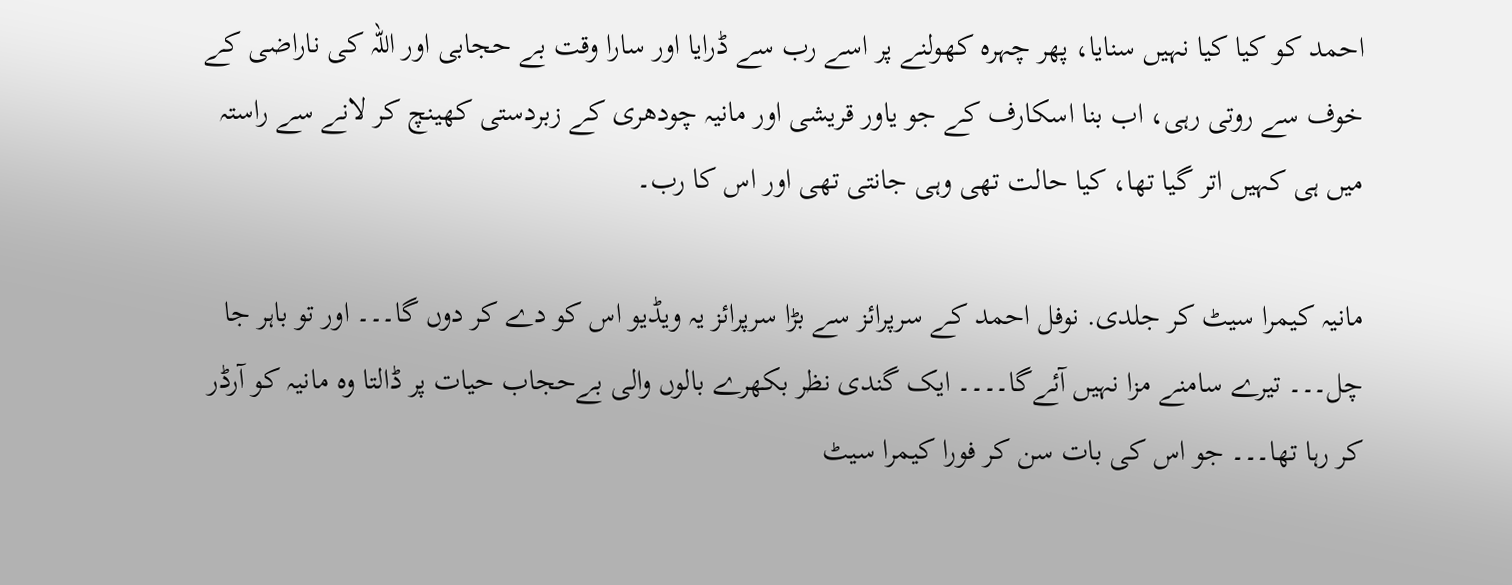احمد کو کیا کیا نہیں سنایا، پھر چہرہ کھولنے پر اسے رب سے ڈرایا اور سارا وقت بے حجابی اور اللہ کی ناراضی کے خوف سے روتی رہی، اب بنا اسکارف کے جو یاور قریشی اور مانیہ چودھری کے زبردستی کھینچ کر لانے سے راستہ میں ہی کہیں اتر گیا تھا، کیا حالت تھی وہی جانتی تھی اور اس کا رب۔

مانیہ کیمرا سیٹ کر جلدی. نوفل احمد کے سرپرائز سے بڑا سرپرائز یہ ویڈیو اس کو دے کر دوں گا۔۔۔ اور تو باہر جا چل۔۔۔ تیرے سامنے مزا نہیں آئےگا۔۔۔۔ ایک گندی نظر بکھرے بالوں والی بےحجاب حیات پر ڈالتا وہ مانیہ کو آرڈر کر رہا تھا۔۔۔ جو اس کی بات سن کر فورا کیمرا سیٹ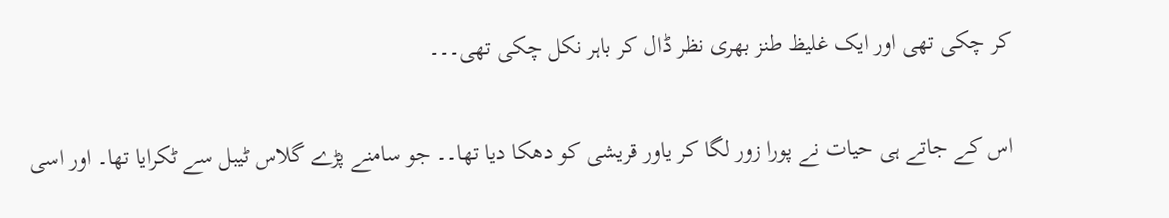کر چکی تھی اور ایک غلیظ طنز بھری نظر ڈال کر باہر نکل چکی تھی۔۔۔

اس کے جاتے ہی حیات نے پورا زور لگا کر یاور قریشی کو دھکا دیا تھا۔۔ جو سامنے پڑے گلاس ٹیبل سے ٹکرایا تھا۔ اور اسی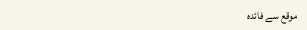موقع سے فائدہ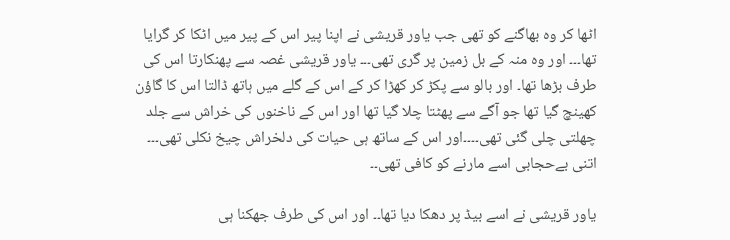اٹھا کر وہ بھاگنے کو تھی جب یاور قریشی نے اپنا پیر اس کے پیر میں اٹکا کر گرایا تھا۔۔۔ اور وہ منہ کے بل زمین پر گری تھی۔۔۔ یاور قریشی غصہ سے پھنکارتا اس کی طرف بڑھا تھا۔ اور بالو سے پکڑ کر کھڑا کر کے اس کے گلے میں ہاتھ ڈالتا اس کا گاؤن کھینچ گیا تھا جو آگے سے پھٹتا چلا گیا تھا اور اس کے ناخنوں کی خراش سے جلد چھلتی چلی گئی تھی۔۔۔۔اور اس کے ساتھ ہی حیات کی دلخراش چیخ نکلی تھی۔۔۔ اتنی بےحجابی اسے مارنے کو کافی تھی۔۔

یاور قریشی نے اسے بیڈ پر دھکا دیا تھا۔۔ اور اس کی طرف جھکنا ہی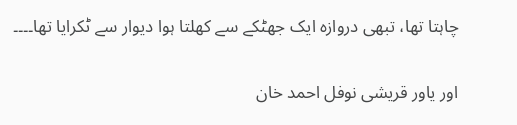چاہتا تھا، تبھی دروازہ ایک جھٹکے سے کھلتا ہوا دیوار سے ٹکرایا تھا۔۔۔۔

اور یاور قریشی نوفل احمد خان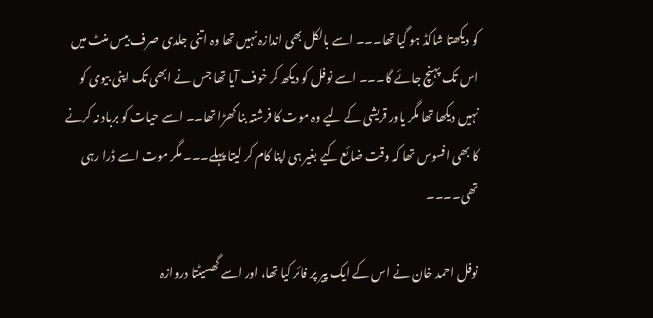کو دیکھتا شاکڈ ہو گیا تھا۔۔۔ اسے بالکل بھی اندازہ نہیں تھا وہ اتنی جلدی صرف بیس منٹ میں اس تک پہنچ جائے گا۔۔۔ اسے نوفل کو دیکھ کر خوف آیا تھا جس نے ابھی تک اپنی بیوی کو نہیں دیکھا تھا مگر یاور قریشی کے لیے وہ موت کا فرشتہ بنا کھڑا تھا۔۔ اسے حیات کو برباد نہ کرنے کا بھی افسوس تھا کہ وقت ضائع کیے بغیر ہی اپنا کام کر لیتا پہلے۔۔۔ مگر موت اسے ڈرا رہی تھی۔۔۔۔

نوفل احمد خان نے اس کے ایک پیر پر فائر کیا تھا، اور اسے گھسیٹتا دروازہ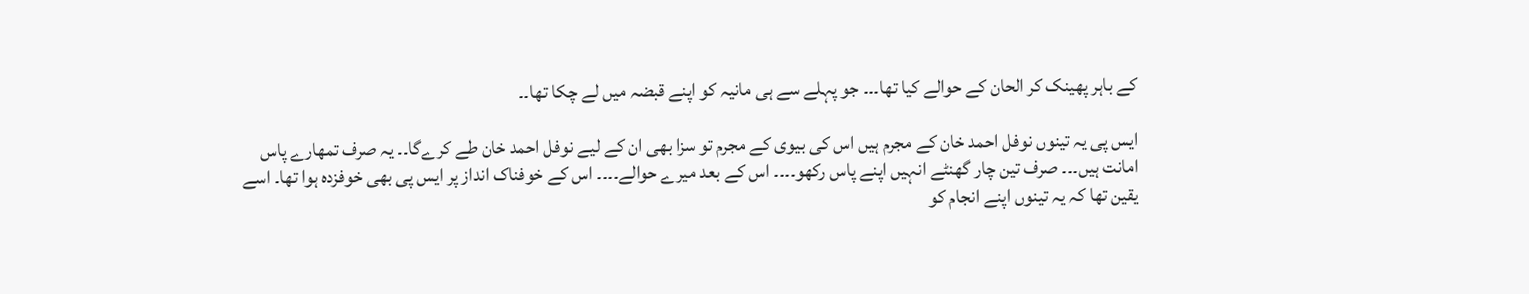کے باہر پھینک کر الحان کے حوالے کیا تھا۔۔۔ جو پہلے سے ہی مانیہ کو اپنے قبضہ میں لے چکا تھا۔۔

ایس پی یہ تینوں نوفل احمد خان کے مجرم ہیں اس کی بیوی کے مجرم تو سزا بھی ان کے لیے نوفل احمد خان طے کرےگا۔۔ یہ صرف تمھارے پاس امانت ہیں۔۔۔ صرف تین چار گھنٹے انہیں اپنے پاس رکھو۔۔۔۔ اس کے بعد میرے حوالے۔۔۔۔ اس کے خوفناک انداز پر ایس پی بھی خوفزدہ ہوا تھا۔ اسے یقین تھا کہ یہ تینوں اپنے انجام کو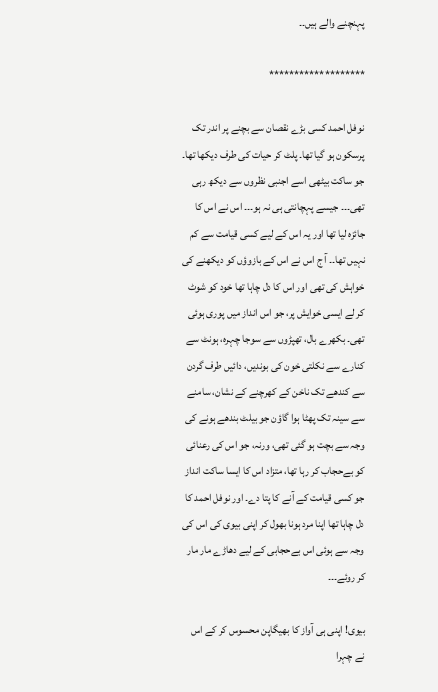پہنچنے والے ہیں۔۔

*******************

نوفل احمد کسی بڑے نقصان سے بچنے پر اندر تک پرسکون ہو گیا تھا۔ پلٹ کر حیات کی طرف دیکھا تھا۔ جو ساکت بیٹھی اسے اجنبی نظروں سے دیکھ رہی تھی۔۔۔ جیسے پہچانتی ہی نہ ہو۔۔۔ اس نے اس کا جائزہ لیا تھا اور یہ اس کے لیے کسی قیامت سے کم نہیں تھا۔۔ آ ج اس نے اس کے بازوؤں کو دیکھنے کی خواہش کی تھی اور اس کا دل چاہا تھا خود کو شوٹ کر لے ایسی خوایش پر، جو اس انداز میں پوری ہوئی تھی۔ بکھرے بال، تھپڑوں سے سوجا چہرہ، ہونٹ سے کنارے سے نکلتی خون کی بوندیں، دائیں طرف گردن سے کندھے تک ناخن کے کھرچنے کے نشان، سامنے سے سینہ تک پھٹا ہوا گاؤن جو بیلٹ بندھے ہونے کی وجہ سے بچت ہو گئی تھی، ورنہ، جو اس کی رعنائی کو بےحجاب کر رہا تھا، متزاد اس کا ایسا ساکت انداز جو کسی قیامت کے آنے کا پتا دے۔ اور نوفل احمد کا دل چاہا تھا اپنا مرد ہونا بھول کر اپنی بیوی کی اس کی وجہ سے ہوئی اس بےحجابی کے لیے دھاڑے مار مار کر روئے۔۔۔

بیوی! اپنی ہی آواز کا بھیگاپن محسوس کر کے اس نے چہرا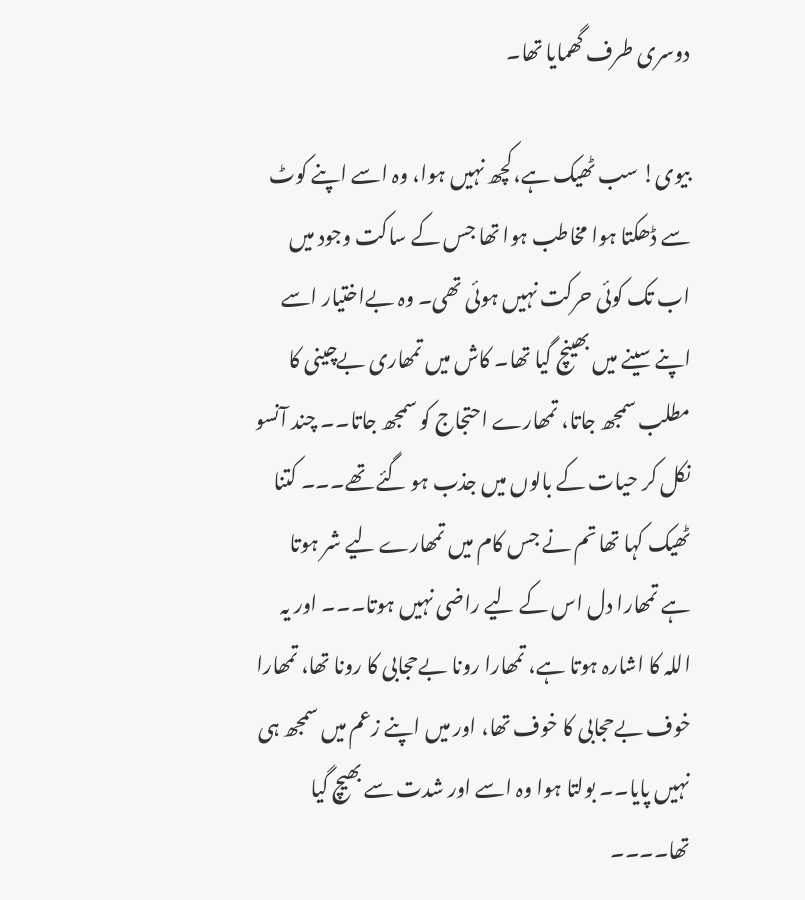دوسری طرف گھمایا تھا۔

بیوی! سب ٹھیک ہے،کچھ نہیں ہوا، وہ اسے اپنے کوٹ سے ڈھکتا ہوا مخاطب ہوا تھا جس کے ساکت وجود میں اب تک کوئی حرکت نہیں ہوئی تھی۔ وہ بےاختیار اسے اپنے سینے میں بھینچ گیا تھا۔ کاش میں تمھاری بےچینی کا مطلب سمجھ جاتا، تمھارے احتجاج کو سمجھ جاتا۔۔ چند آنسو نکل کر حیات کے بالوں میں جذب ہو گئے تھے۔۔۔ کتنا ٹھیک کہا تھا تم نے جس کام میں تمھارے لیے شر ہوتا ہے تمھارا دل اس کے لیے راضی نہیں ہوتا۔۔۔ اور یہ اللہ کا اشارہ ہوتا ہے، تمھارا رونا بےحجابی کا رونا تھا، تمھارا خوف بےحجابی کا خوف تھا، اور میں اپنے زعم میں سمجھ ہی نہیں پایا۔۔ بولتا ہوا وہ اسے اور شدت سے بھیچ گیا تھا۔۔۔۔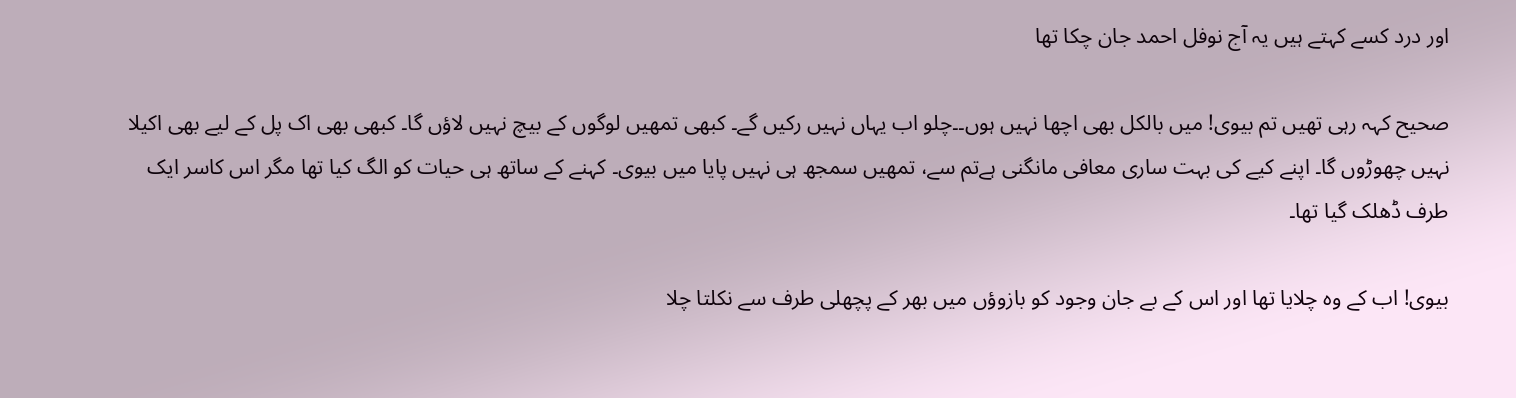اور درد کسے کہتے ہیں یہ آج نوفل احمد جان چکا تھا

صحیح کہہ رہی تھیں تم بیوی! میں بالکل بھی اچھا نہیں ہوں۔۔چلو اب یہاں نہیں رکیں گے۔ کبھی تمھیں لوگوں کے بیچ نہیں لاؤں گا۔ کبھی بھی اک پل کے لیے بھی اکیلا نہیں چھوڑوں گا۔ اپنے کیے کی بہت ساری معافی مانگنی ہےتم سے، تمھیں سمجھ ہی نہیں پایا میں بیوی۔ کہنے کے ساتھ ہی حیات کو الگ کیا تھا مگر اس کاسر ایک طرف ڈھلک گیا تھا۔

بیوی! اب کے وہ چلایا تھا اور اس کے بے جان وجود کو بازوؤں میں بھر کے پچھلی طرف سے نکلتا چلا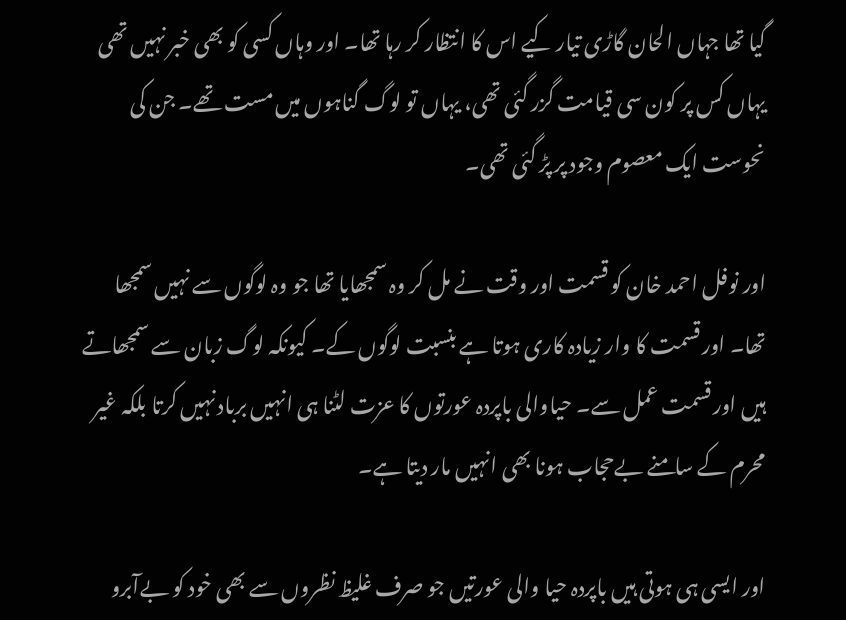گیا تھا جہاں الحان گاڑی تیار کیے اس کا انتظار کر رہا تھا۔ اور وہاں کسی کو بھی خبر نہیں تھی یہاں کس پر کون سی قیامت گزر گئی تھی، یہاں تو لوگ گناہوں میں مست تھے۔ جن کی نحوست ایک معصوم وجود پر پڑ گئی تھی۔

اور نوفل احمد خان کو قسمت اور وقت نے مل کر وہ سمجھایا تھا جو وہ لوگوں سے نہیں سمجھا تھا۔ اور قسمت کا وار زیادہ کاری ہوتا ہے بنسبت لوگوں کے۔ کیونکہ لوگ زبان سے سمجھاتے ہیں اور قسمت عمل سے۔ حیاوالی باپردہ عورتوں کا عزت لٹنا ہی انہیں برباد نہیں کرتا بلکہ غیر محرم کے سامنے بےحجاب ہونا بھی انہیں مار دیتا ہے۔

اور ایسی ہی ہوتی ہیں باپردہ حیا والی عورتیں جو صرف غلیظ نظروں سے بھی خود کو بےآبرو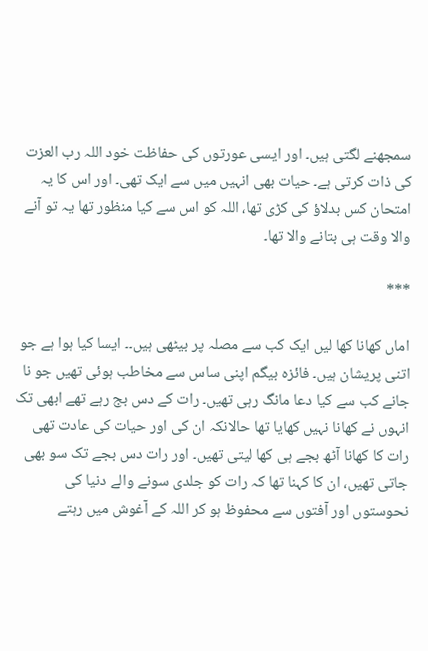سمجھنے لگتی ہیں۔ اور ایسی عورتوں کی حفاظت خود اللہ رب العزت کی ذات کرتی ہے۔ حیات بھی انہیں میں سے ایک تھی۔ اور اس کا یہ امتحان کس بدلاؤ کی کڑی تھا، اللہ کو اس سے کیا منظور تھا یہ تو آنے والا وقت ہی بتانے والا تھا۔

***

اماں کھانا کھا لیں ایک کب سے مصلہ پر بیٹھی ہیں۔۔ ایسا کیا ہوا ہے جو اتنی پریشان ہیں۔ فائزہ بیگم اپنی ساس سے مخاطب ہوئی تھیں جو نا جانے کب سے کیا دعا مانگ رہی تھیں۔ رات کے دس بج رہے تھے ابھی تک انہوں نے کھانا نہیں کھایا تھا حالانکہ ان کی اور حیات کی عادت تھی رات کا کھانا آٹھ بجے ہی کھا لیتی تھیں۔ اور رات دس بجے تک سو بھی جاتی تھیں، ان کا کہنا تھا کہ رات کو جلدی سونے والے دنیا کی نحوستوں اور آفتوں سے محفوظ ہو کر اللہ کے آغوش میں رہتے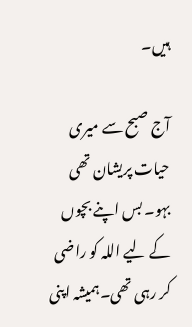ہیں۔

آج صبح سے میری حیات پریشان تھی بہو۔ بس اپنے بچوں کے لیے اللہ کو راضی کر رہی تھی۔ہمیشہ اپنی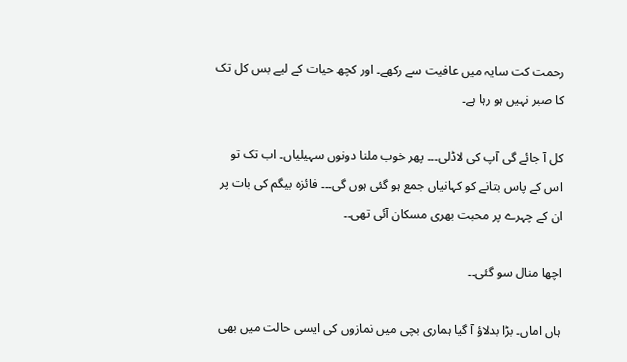رحمت کت سایہ میں عافیت سے رکھے۔ اور کچھ حیات کے لیے بس کل تک کا صبر نہیں ہو رہا ہے۔

کل آ جائے گی آپ کی لاڈلی۔۔۔ پھر خوب ملنا دونوں سہیلیاں۔ اب تک تو اس کے پاس بتانے کو کہانیاں جمع ہو گئی ہوں گی۔۔۔ فائزہ بیگم کی بات پر ان کے چہرے پر محبت بھری مسکان آئی تھی۔۔

اچھا منال سو گئی۔۔

ہاں اماں۔ بڑا بدلاؤ آ گیا ہماری بچی میں نمازوں کی ایسی حالت میں بھی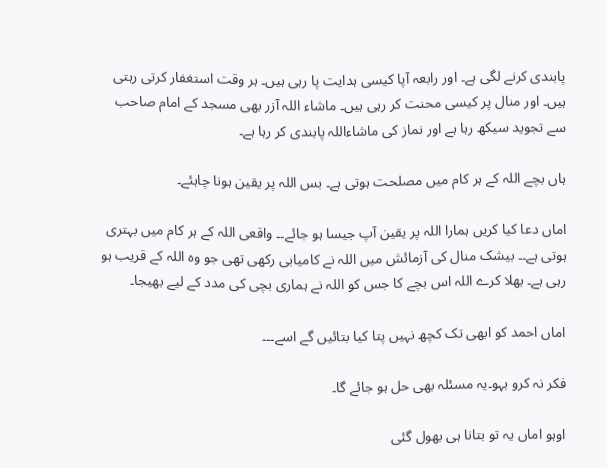پابندی کرنے لگی ہے۔ اور رابعہ آپا کیسی ہدایت پا رہی ہیں۔ ہر وقت استغفار کرتی رہتی ہیں۔ اور منال پر کیسی محنت کر رہی ہیں۔ ماشاء اللہ آزر بھی مسجد کے امام صاحب سے تجوید سیکھ رہا ہے اور نماز کی ماشاءاللہ پابندی کر رہا ہے۔

ہاں بچے اللہ کے ہر کام میں مصلحت ہوتی ہے۔ بس اللہ پر یقین ہونا چاہئے۔

اماں دعا کیا کریں ہمارا اللہ پر یقین آپ جیسا ہو جائے۔۔ واقعی اللہ کے ہر کام میں بہتری ہوتی ہے۔۔ بیشک منال کی آزمائش میں اللہ نے کامیابی رکھی تھی جو وہ اللہ کے قریب ہو رہی ہے۔ بھلا کرے اللہ اس بچے کا جس کو اللہ نے ہماری بچی کی مدد کے لیے بھیجا۔

اماں احمد کو ابھی تک کچھ نہیں پتا کیا بتائیں گے اسے۔۔۔

فکر نہ کرو بہو۔یہ مسئلہ بھی حل ہو جائے گا۔

اوہو اماں یہ تو بتانا ہی بھول گئی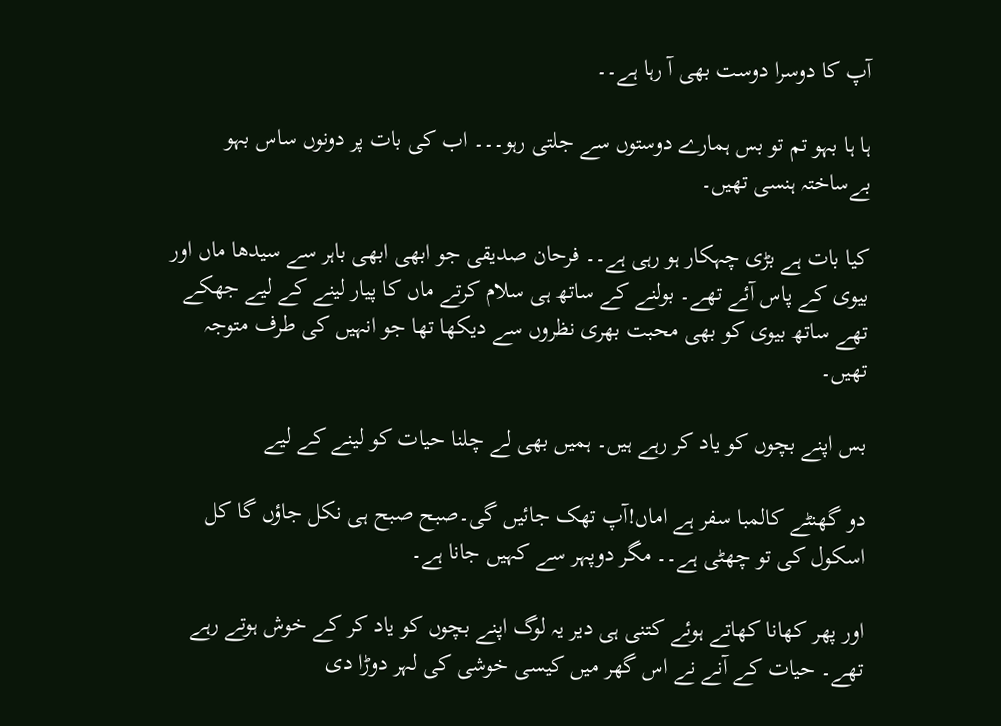آپ کا دوسرا دوست بھی آ رہا ہے۔۔

ہا ہا بہو تم تو بس ہمارے دوستوں سے جلتی رہو۔۔۔ اب کی بات پر دونوں ساس بہو بےساختہ ہنسی تھیں۔

کیا بات ہے بڑی چہکار ہو رہی ہے۔۔ فرحان صدیقی جو ابھی ابھی باہر سے سیدھا ماں اور بیوی کے پاس آئے تھے۔ بولنے کے ساتھ ہی سلام کرتے ماں کا پیار لینے کے لیے جھکے تھے ساتھ بیوی کو بھی محبت بھری نظروں سے دیکھا تھا جو انہیں کی طرف متوجہ تھیں۔

بس اپنے بچوں کو یاد کر رہے ہیں۔ ہمیں بھی لے چلنا حیات کو لینے کے لیے

دو گھنٹے کالمبا سفر ہے اماں!آپ تھک جائیں گی۔صبح صبح ہی نکل جاؤں گا کل اسکول کی تو چھٹی ہے۔۔ مگر دوپہر سے کہیں جانا ہے۔

اور پھر کھانا کھاتے ہوئے کتنی ہی دیر یہ لوگ اپنے بچوں کو یاد کر کے خوش ہوتے رہے تھے۔ حیات کے آنے نے اس گھر میں کیسی خوشی کی لہر دوڑا دی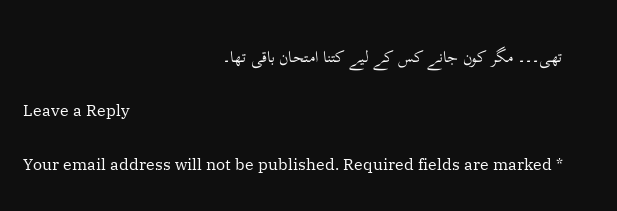تھی۔۔۔ مگر کون جانے کس کے لیے کتنا امتحان باقی تھا۔

Leave a Reply

Your email address will not be published. Required fields are marked *